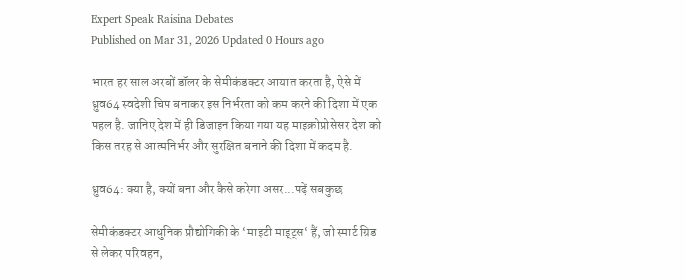Expert Speak Raisina Debates
Published on Mar 31, 2026 Updated 0 Hours ago

भारत हर साल अरबों डॉलर के सेमीकंडक्टर आयात करता है, ऐसे में ध्रुव64 स्वदेशी चिप बनाकर इस निर्भरता को कम करने की दिशा में एक पहल है. जानिए देश में ही डिजाइन किया गया यह माइक्रोप्रोसेसर देश को किस तरह से आत्मनिर्भर और सुरक्षित बनाने की दिशा में कदम है.

ध्रुव64: क्या है, क्यों बना और कैसे करेगा असर...पढ़ें सबकुछ

सेमीकंडक्टर आधुनिक प्रौद्योगिकी के ‘माइटी माइ्ट्स‘ हैं, जो स्मार्ट ग्रिड से लेकर परिवहन,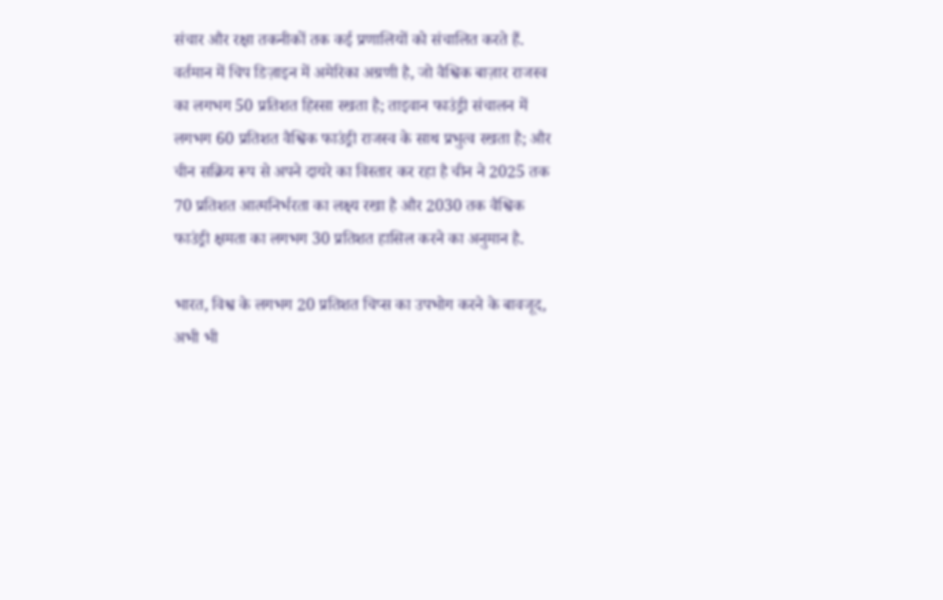संचार और रक्षा तकनीकों तक कई प्रणालियों को संचालित करते हैं. वर्तमान में चिप डिज़ाइन में अमेरिका अग्रणी है, जो वैश्विक बाज़ार राजस्व का लगभग 50 प्रतिशत हिस्सा रखता है; ताइवान फाउंड्री संचालन में लगभग 60 प्रतिशत वैश्विक फाउंड्री राजस्व के साथ प्रभुत्व रखता है; और चीन सक्रिय रूप से अपने दायरे का विस्तार कर रहा है चीन ने 2025 तक 70 प्रतिशत आत्मनिर्भरता का लक्ष्य रखा है और 2030 तक वैश्विक फाउंड्री क्षमता का लगभग 30 प्रतिशत हासिल करने का अनुमान है.

भारत, विश्व के लगभग 20 प्रतिशत चिप्स का उपभोग करने के बावजूद, अभी भी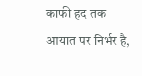काफी हद तक आयात पर निर्भर है,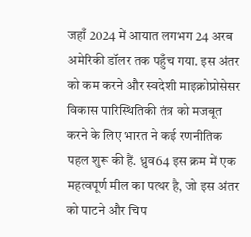जहाँ 2024 में आयात लगभग 24 अरब अमेरिकी डॉलर तक पहुँच गया. इस अंतर को कम करने और स्वदेशी माइक्रोप्रोसेसर विकास पारिस्थितिकी तंत्र को मजबूत करने के लिए भारत ने कई रणनीतिक पहल शुरू की हैं. ध्रुव64 इस क्रम में एक महत्वपूर्ण मील का पत्थर है, जो इस अंतर को पाटने और चिप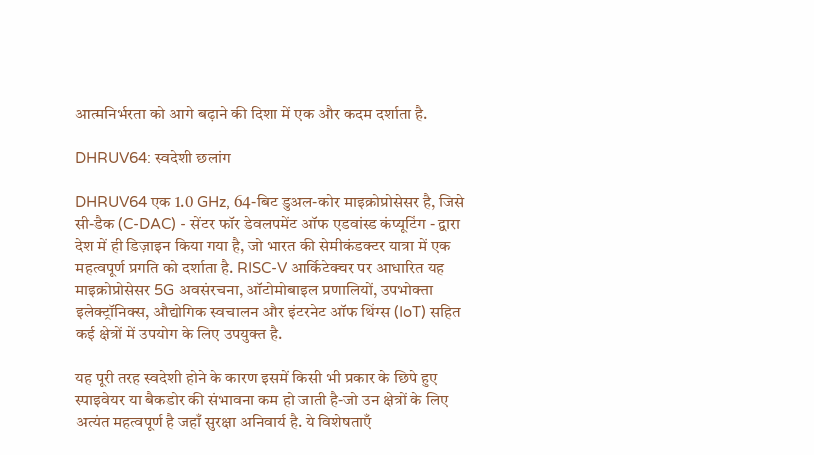आत्मनिर्भरता को आगे बढ़ाने की दिशा में एक और कदम दर्शाता है.

DHRUV64: स्वदेशी छलांग

DHRUV64 एक 1.0 GHz, 64-बिट डुअल-कोर माइक्रोप्रोसेसर है, जिसे सी-डैक (C-DAC) - सेंटर फॉर डेवलपमेंट ऑफ एडवांस्ड कंप्यूटिंग - द्वारा देश में ही डिज़ाइन किया गया है, जो भारत की सेमीकंडक्टर यात्रा में एक महत्वपूर्ण प्रगति को दर्शाता है. RISC-V आर्किटेक्चर पर आधारित यह माइक्रोप्रोसेसर 5G अवसंरचना, ऑटोमोबाइल प्रणालियों, उपभोक्ता इलेक्ट्रॉनिक्स, औद्योगिक स्वचालन और इंटरनेट ऑफ थिंग्स (IoT) सहित कई क्षेत्रों में उपयोग के लिए उपयुक्त है.

यह पूरी तरह स्वदेशी होने के कारण इसमें किसी भी प्रकार के छिपे हुए स्पाइवेयर या बैकडोर की संभावना कम हो जाती है-जो उन क्षेत्रों के लिए अत्यंत महत्वपूर्ण है जहाँ सुरक्षा अनिवार्य है. ये विशेषताएँ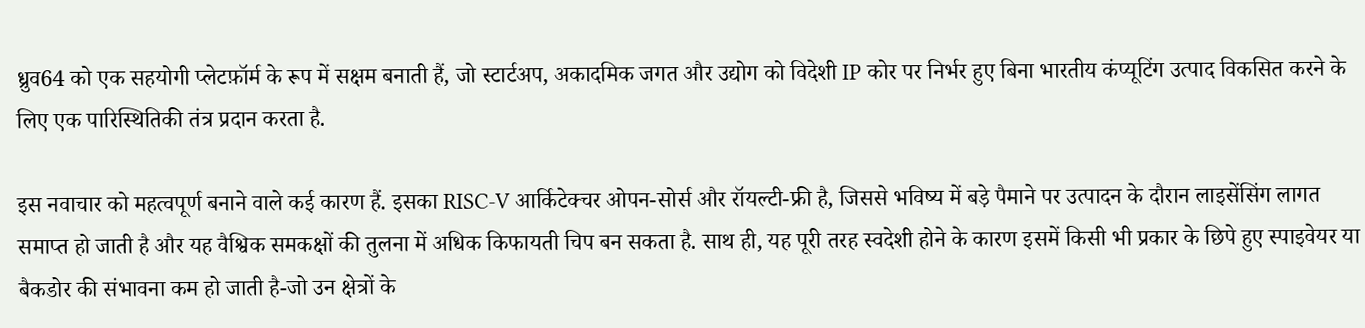ध्रुव64 को एक सहयोगी प्लेटफ़ॉर्म के रूप में सक्षम बनाती हैं, जो स्टार्टअप, अकादमिक जगत और उद्योग को विदेशी IP कोर पर निर्भर हुए बिना भारतीय कंप्यूटिंग उत्पाद विकसित करने के लिए एक पारिस्थितिकी तंत्र प्रदान करता है.

इस नवाचार को महत्वपूर्ण बनाने वाले कई कारण हैं. इसका RISC-V आर्किटेक्चर ओपन-सोर्स और रॉयल्टी-फ्री है, जिससे भविष्य में बड़े पैमाने पर उत्पादन के दौरान लाइसेंसिंग लागत समाप्त हो जाती है और यह वैश्विक समकक्षों की तुलना में अधिक किफायती चिप बन सकता है. साथ ही, यह पूरी तरह स्वदेशी होने के कारण इसमें किसी भी प्रकार के छिपे हुए स्पाइवेयर या बैकडोर की संभावना कम हो जाती है-जो उन क्षेत्रों के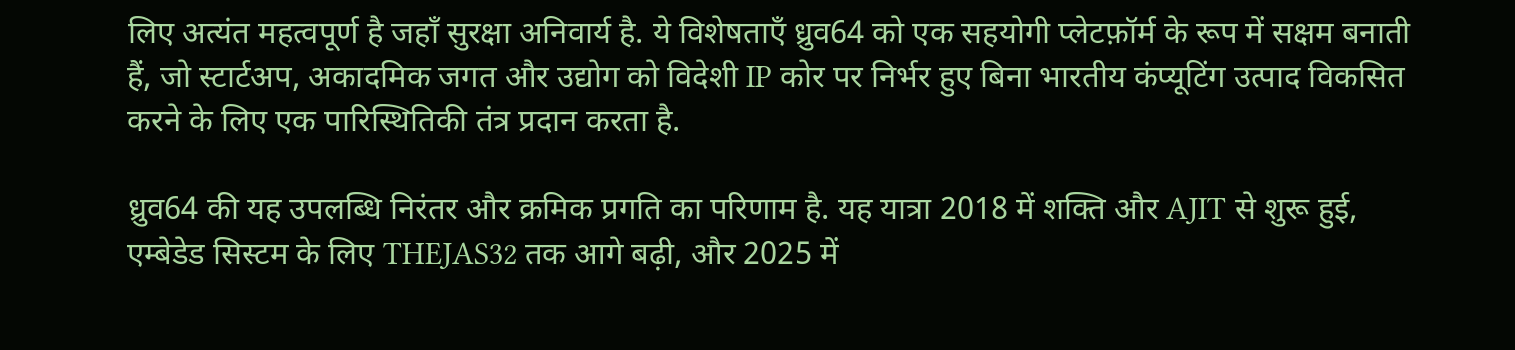लिए अत्यंत महत्वपूर्ण है जहाँ सुरक्षा अनिवार्य है. ये विशेषताएँ ध्रुव64 को एक सहयोगी प्लेटफ़ॉर्म के रूप में सक्षम बनाती हैं, जो स्टार्टअप, अकादमिक जगत और उद्योग को विदेशी IP कोर पर निर्भर हुए बिना भारतीय कंप्यूटिंग उत्पाद विकसित करने के लिए एक पारिस्थितिकी तंत्र प्रदान करता है.

ध्रुव64 की यह उपलब्धि निरंतर और क्रमिक प्रगति का परिणाम है. यह यात्रा 2018 में शक्ति और AJIT से शुरू हुई, एम्बेडेड सिस्टम के लिए THEJAS32 तक आगे बढ़ी, और 2025 में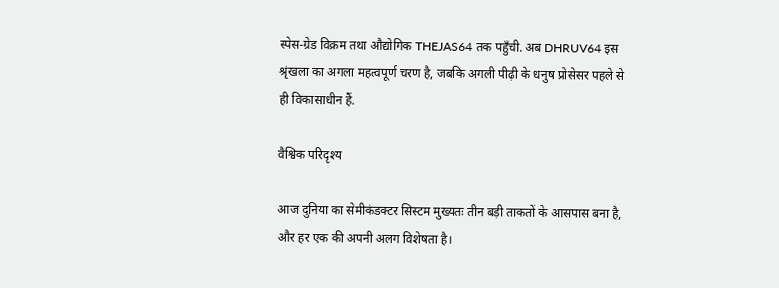स्पेस-ग्रेड विक्रम तथा औद्योगिक THEJAS64 तक पहुँची. अब DHRUV64 इस श्रृंखला का अगला महत्वपूर्ण चरण है, जबकि अगली पीढ़ी के धनुष प्रोसेसर पहले से ही विकासाधीन हैं.

वैश्विक परिदृश्य

आज दुनिया का सेमीकंडक्टर सिस्टम मुख्यतः तीन बड़ी ताकतों के आसपास बना है, और हर एक की अपनी अलग विशेषता है।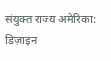संयुक्त राज्य अमेरिका: डिज़ाइन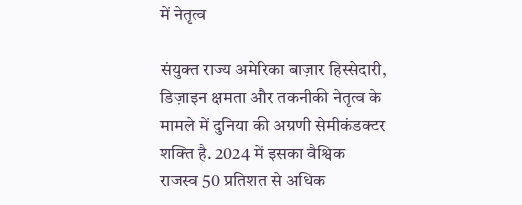में नेतृत्व

संयुक्त राज्य अमेरिका बाज़ार हिस्सेदारी, डिज़ाइन क्षमता और तकनीकी नेतृत्व के मामले में दुनिया की अग्रणी सेमीकंडक्टर शक्ति है. 2024 में इसका वैश्विक राजस्व 50 प्रतिशत से अधिक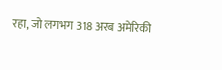रहा, जो लगभग 318 अरब अमेरिकी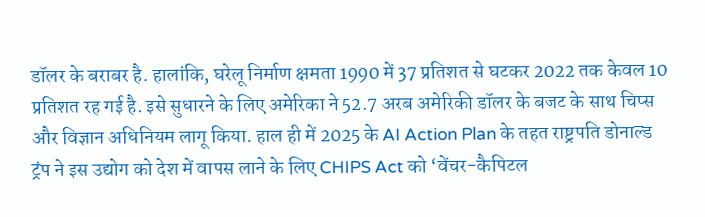डॉलर के बराबर है. हालांकि, घरेलू निर्माण क्षमता 1990 में 37 प्रतिशत से घटकर 2022 तक केवल 10 प्रतिशत रह गई है. इसे सुधारने के लिए अमेरिका ने 52.7 अरब अमेरिकी डॉलर के बजट के साथ चिप्स और विज्ञान अधिनियम लागू किया. हाल ही में 2025 के AI Action Plan के तहत राष्ट्रपति डोनाल्ड ट्रंप ने इस उद्योग को देश में वापस लाने के लिए CHIPS Act को ‘वेंचर-कैपिटल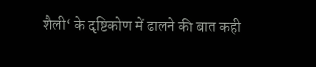शैली‘ के दृष्टिकोण में ढालने की बात कही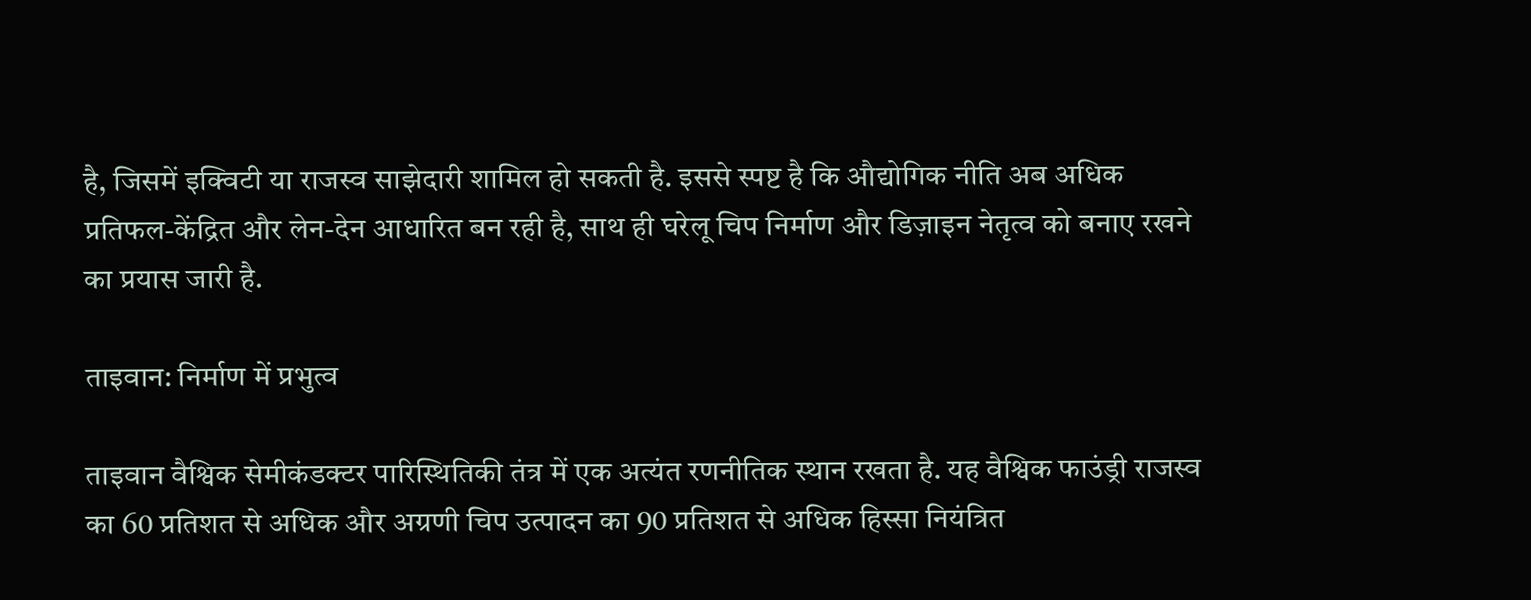है, जिसमें इक्विटी या राजस्व साझेदारी शामिल हो सकती है. इससे स्पष्ट है कि औद्योगिक नीति अब अधिक प्रतिफल-केंद्रित और लेन-देन आधारित बन रही है, साथ ही घरेलू चिप निर्माण और डिज़ाइन नेतृत्व को बनाए रखने का प्रयास जारी है.

ताइवान: निर्माण में प्रभुत्व

ताइवान वैश्विक सेमीकंडक्टर पारिस्थितिकी तंत्र में एक अत्यंत रणनीतिक स्थान रखता है. यह वैश्विक फाउंड्री राजस्व का 60 प्रतिशत से अधिक और अग्रणी चिप उत्पादन का 90 प्रतिशत से अधिक हिस्सा नियंत्रित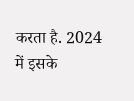करता है. 2024 में इसके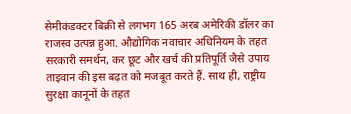सेमीकंडक्टर बिक्री से लगभग 165 अरब अमेरिकी डॉलर का राजस्व उत्पन्न हुआ. औद्योगिक नवाचार अधिनियम के तहत सरकारी समर्थन, कर छूट और खर्च की प्रतिपूर्ति जैसे उपाय ताइवान की इस बढ़त को मजबूत करते हैं. साथ ही, राष्ट्रीय सुरक्षा कानूनों के तहत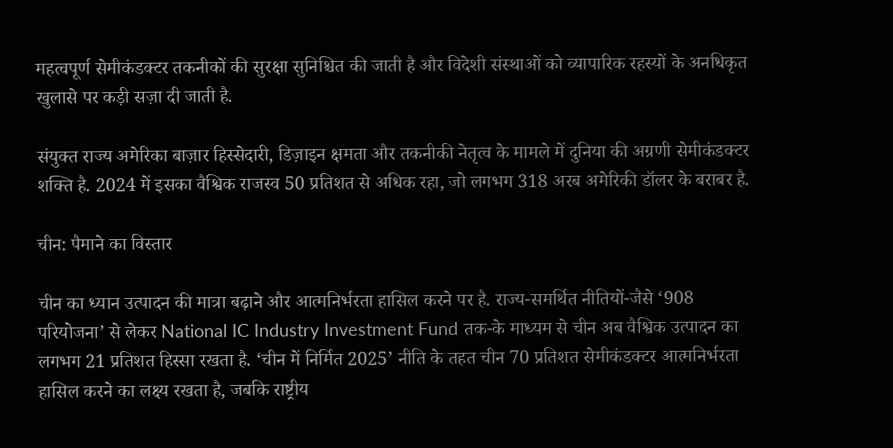महत्वपूर्ण सेमीकंडक्टर तकनीकों की सुरक्षा सुनिश्चित की जाती है और विदेशी संस्थाओं को व्यापारिक रहस्यों के अनधिकृत खुलासे पर कड़ी सज़ा दी जाती है.

संयुक्त राज्य अमेरिका बाज़ार हिस्सेदारी, डिज़ाइन क्षमता और तकनीकी नेतृत्व के मामले में दुनिया की अग्रणी सेमीकंडक्टर शक्ति है. 2024 में इसका वैश्विक राजस्व 50 प्रतिशत से अधिक रहा, जो लगभग 318 अरब अमेरिकी डॉलर के बराबर है.

चीन: पैमाने का विस्तार

चीन का ध्यान उत्पादन की मात्रा बढ़ाने और आत्मनिर्भरता हासिल करने पर है. राज्य-समर्थित नीतियों-जैसे ‘908 परियोजना’ से लेकर National IC Industry Investment Fund तक-के माध्यम से चीन अब वैश्विक उत्पादन का लगभग 21 प्रतिशत हिस्सा रखता है. ‘चीन में निर्मित 2025’ नीति के तहत चीन 70 प्रतिशत सेमीकंडक्टर आत्मनिर्भरता हासिल करने का लक्ष्य रखता है, जबकि राष्ट्रीय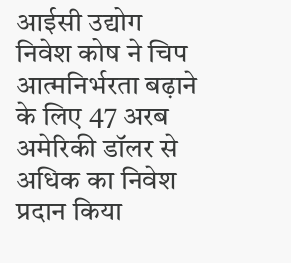आईसी उद्योग निवेश कोष ने चिप आत्मनिर्भरता बढ़ाने के लिए 47 अरब अमेरिकी डॉलर से अधिक का निवेश प्रदान किया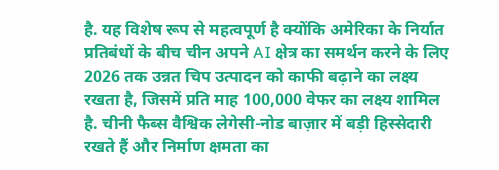है. यह विशेष रूप से महत्वपूर्ण है क्योंकि अमेरिका के निर्यात प्रतिबंधों के बीच चीन अपने AI क्षेत्र का समर्थन करने के लिए 2026 तक उन्नत चिप उत्पादन को काफी बढ़ाने का लक्ष्य रखता है, जिसमें प्रति माह 100,000 वेफर का लक्ष्य शामिल है. चीनी फैब्स वैश्विक लेगेसी-नोड बाज़ार में बड़ी हिस्सेदारी रखते हैं और निर्माण क्षमता का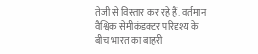तेजी से विस्तार कर रहे हैं. वर्तमान वैश्विक सेमीकंडक्टर परिदृश्य के बीच भारत का बाहरी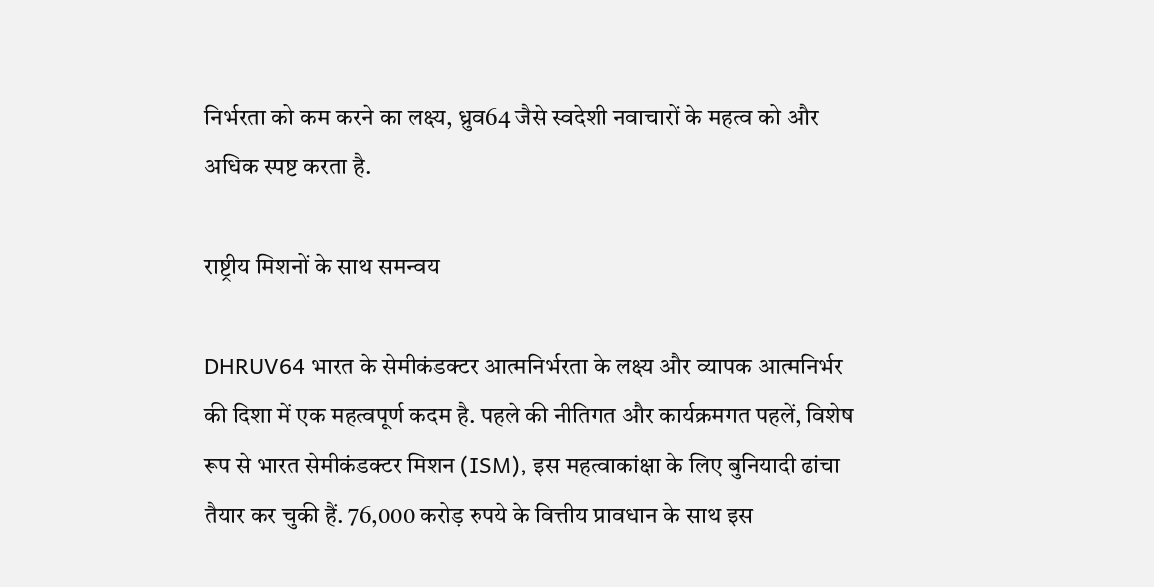निर्भरता को कम करने का लक्ष्य, ध्रुव64 जैसे स्वदेशी नवाचारों के महत्व को और अधिक स्पष्ट करता है.

राष्ट्रीय मिशनों के साथ समन्वय

DHRUV64 भारत के सेमीकंडक्टर आत्मनिर्भरता के लक्ष्य और व्यापक आत्मनिर्भर की दिशा में एक महत्वपूर्ण कदम है. पहले की नीतिगत और कार्यक्रमगत पहलें, विशेष रूप से भारत सेमीकंडक्टर मिशन (ISM), इस महत्वाकांक्षा के लिए बुनियादी ढांचा तैयार कर चुकी हैं. 76,000 करोड़ रुपये के वित्तीय प्रावधान के साथ इस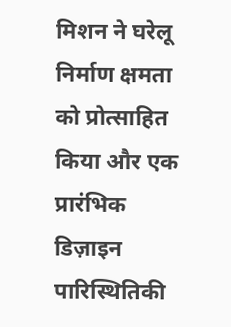मिशन ने घरेलू निर्माण क्षमता को प्रोत्साहित किया और एक प्रारंभिक डिज़ाइन पारिस्थितिकी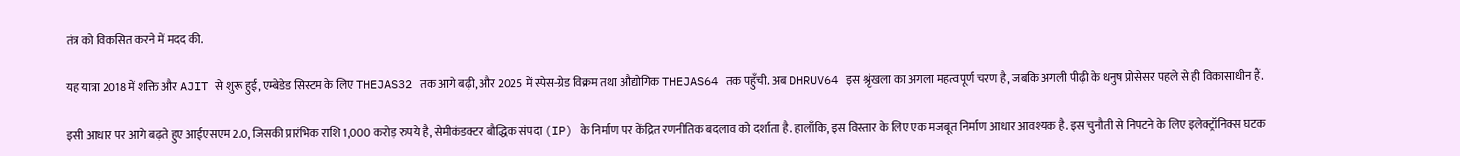तंत्र को विकसित करने में मदद की.

यह यात्रा 2018 में शक्ति और AJIT से शुरू हुई, एम्बेडेड सिस्टम के लिए THEJAS32 तक आगे बढ़ी, और 2025 में स्पेस-ग्रेड विक्रम तथा औद्योगिक THEJAS64 तक पहुँची. अब DHRUV64 इस श्रृंखला का अगला महत्वपूर्ण चरण है, जबकि अगली पीढ़ी के धनुष प्रोसेसर पहले से ही विकासाधीन हैं.

इसी आधार पर आगे बढ़ते हुए आईएसएम 2.0, जिसकी प्रारंभिक राशि 1,000 करोड़ रुपये है, सेमीकंडक्टर बौद्धिक संपदा (IP) के निर्माण पर केंद्रित रणनीतिक बदलाव को दर्शाता है. हालाँकि, इस विस्तार के लिए एक मजबूत निर्माण आधार आवश्यक है. इस चुनौती से निपटने के लिए इलेक्ट्रॉनिक्स घटक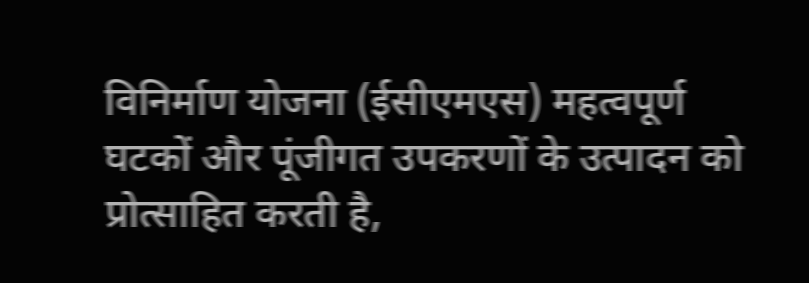विनिर्माण योजना (ईसीएमएस) महत्वपूर्ण घटकों और पूंजीगत उपकरणों के उत्पादन को प्रोत्साहित करती है,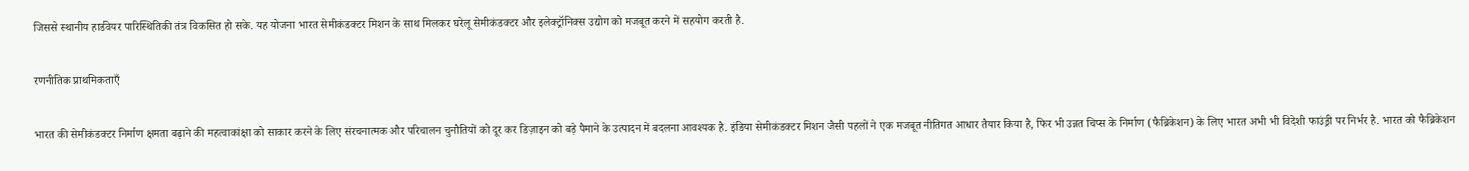जिससे स्थानीय हार्डवेयर पारिस्थितिकी तंत्र विकसित हो सके. यह योजना भारत सेमीकंडक्टर मिशन के साथ मिलकर घरेलू सेमीकंडक्टर और इलेक्ट्रॉनिक्स उद्योग को मजबूत करने में सहयोग करती है.

रणनीतिक प्राथमिकताएँ

भारत की सेमीकंडक्टर निर्माण क्षमता बढ़ाने की महत्वाकांक्षा को साकार करने के लिए संरचनात्मक और परिचालन चुनौतियों को दूर कर डिज़ाइन को बड़े पैमाने के उत्पादन में बदलना आवश्यक है. इंडिया सेमीकंडक्टर मिशन जैसी पहलों ने एक मजबूत नीतिगत आधार तैयार किया है, फिर भी उन्नत चिप्स के निर्माण (फैब्रिकेशन) के लिए भारत अभी भी विदेशी फाउंड्री पर निर्भर है. भारत को फैब्रिकेशन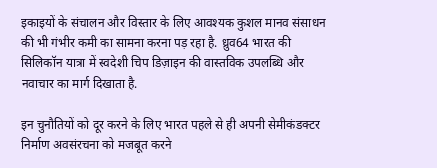इकाइयों के संचालन और विस्तार के लिए आवश्यक कुशल मानव संसाधन की भी गंभीर कमी का सामना करना पड़ रहा है. ध्रुव64 भारत की सिलिकॉन यात्रा में स्वदेशी चिप डिज़ाइन की वास्तविक उपलब्धि और नवाचार का मार्ग दिखाता है.

इन चुनौतियों को दूर करने के लिए भारत पहले से ही अपनी सेमीकंडक्टर निर्माण अवसंरचना को मजबूत करने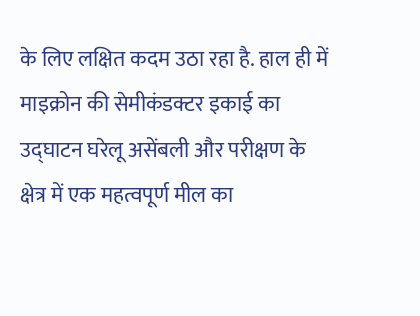के लिए लक्षित कदम उठा रहा है. हाल ही में माइक्रोन की सेमीकंडक्टर इकाई का उद्घाटन घरेलू असेंबली और परीक्षण के क्षेत्र में एक महत्वपूर्ण मील का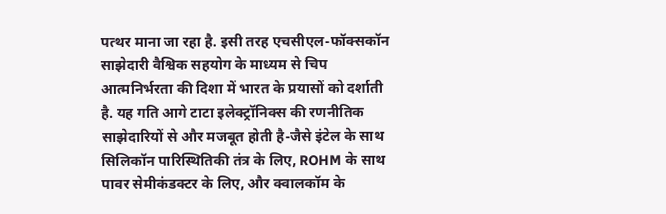पत्थर माना जा रहा है. इसी तरह एचसीएल-फॉक्सकॉन साझेदारी वैश्विक सहयोग के माध्यम से चिप आत्मनिर्भरता की दिशा में भारत के प्रयासों को दर्शाती है. यह गति आगे टाटा इलेक्ट्रॉनिक्स की रणनीतिक साझेदारियों से और मजबूत होती है-जैसे इंटेल के साथ सिलिकॉन पारिस्थितिकी तंत्र के लिए, ROHM के साथ पावर सेमीकंडक्टर के लिए, और क्वालकॉम के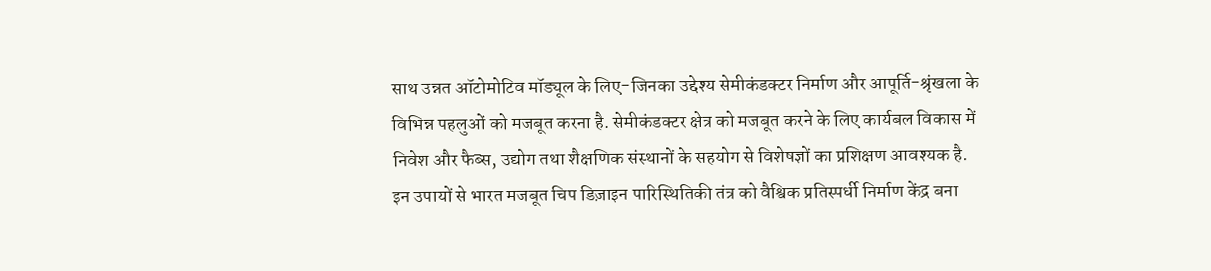साथ उन्नत ऑटोमोटिव मॉड्यूल के लिए-जिनका उद्देश्य सेमीकंडक्टर निर्माण और आपूर्ति-श्रृंखला के विभिन्न पहलुओं को मजबूत करना है. सेमीकंडक्टर क्षेत्र को मजबूत करने के लिए कार्यबल विकास में निवेश और फैब्स, उद्योग तथा शैक्षणिक संस्थानों के सहयोग से विशेषज्ञों का प्रशिक्षण आवश्यक है. इन उपायों से भारत मजबूत चिप डिज़ाइन पारिस्थितिकी तंत्र को वैश्विक प्रतिस्पर्धी निर्माण केंद्र बना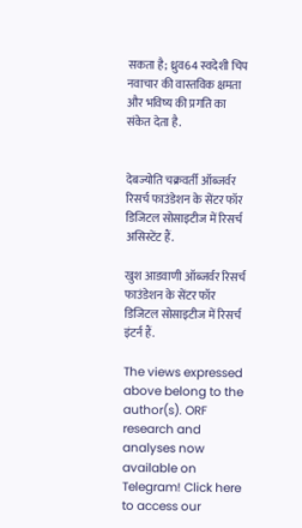सकता है; ध्रुव64 स्वदेशी चिप नवाचार की वास्तविक क्षमता और भविष्य की प्रगति का संकेत देता है.


देबज्योति चक्रवर्ती ऑब्जर्वर रिसर्च फाउंडेशन के सेंटर फॉर डिजिटल सोसाइटीज में रिसर्च असिस्टेंट हैं.

खुश आडवाणी ऑब्जर्वर रिसर्च फाउंडेशन के सेंटर फॉर डिजिटल सोसाइटीज में रिसर्च इंटर्न हैं.

The views expressed above belong to the author(s). ORF research and analyses now available on Telegram! Click here to access our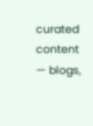curated content — blogs,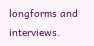longforms and interviews.